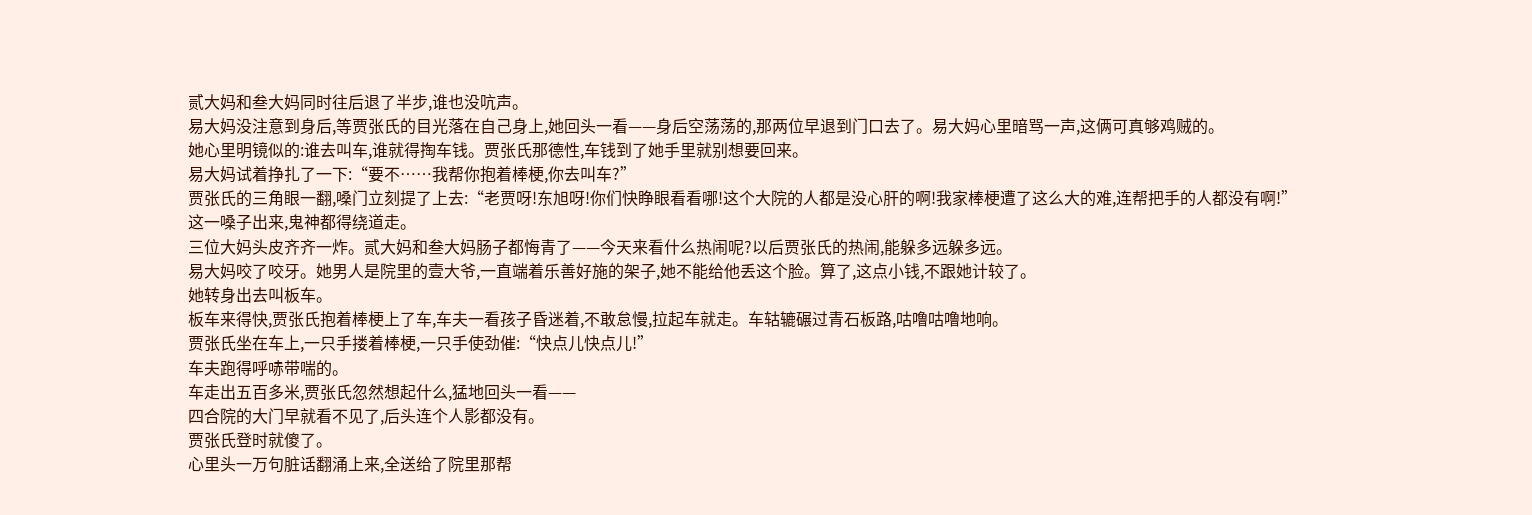贰大妈和叁大妈同时往后退了半步,谁也没吭声。
易大妈没注意到身后,等贾张氏的目光落在自己身上,她回头一看——身后空荡荡的,那两位早退到门口去了。易大妈心里暗骂一声,这俩可真够鸡贼的。
她心里明镜似的:谁去叫车,谁就得掏车钱。贾张氏那德性,车钱到了她手里就别想要回来。
易大妈试着挣扎了一下:“要不……我帮你抱着棒梗,你去叫车?”
贾张氏的三角眼一翻,嗓门立刻提了上去:“老贾呀!东旭呀!你们快睁眼看看哪!这个大院的人都是没心肝的啊!我家棒梗遭了这么大的难,连帮把手的人都没有啊!”
这一嗓子出来,鬼神都得绕道走。
三位大妈头皮齐齐一炸。贰大妈和叁大妈肠子都悔青了——今天来看什么热闹呢?以后贾张氏的热闹,能躲多远躲多远。
易大妈咬了咬牙。她男人是院里的壹大爷,一直端着乐善好施的架子,她不能给他丢这个脸。算了,这点小钱,不跟她计较了。
她转身出去叫板车。
板车来得快,贾张氏抱着棒梗上了车,车夫一看孩子昏迷着,不敢怠慢,拉起车就走。车轱辘碾过青石板路,咕噜咕噜地响。
贾张氏坐在车上,一只手搂着棒梗,一只手使劲催:“快点儿快点儿!”
车夫跑得呼哧带喘的。
车走出五百多米,贾张氏忽然想起什么,猛地回头一看——
四合院的大门早就看不见了,后头连个人影都没有。
贾张氏登时就傻了。
心里头一万句脏话翻涌上来,全送给了院里那帮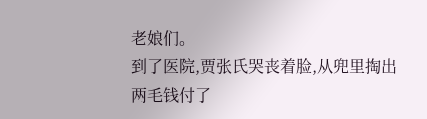老娘们。
到了医院,贾张氏哭丧着脸,从兜里掏出两毛钱付了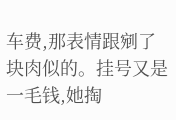车费,那表情跟剜了块肉似的。挂号又是一毛钱,她掏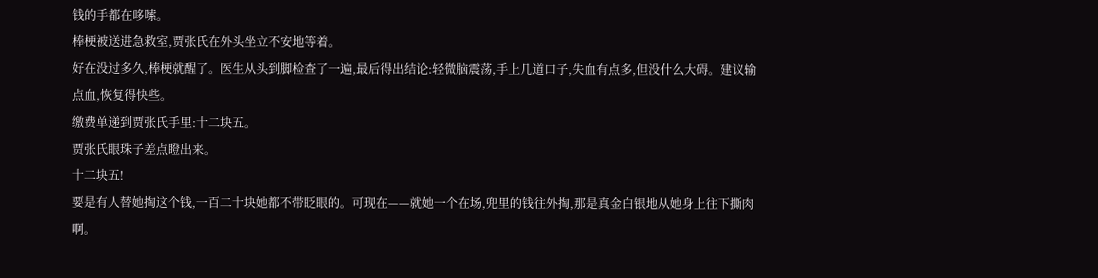钱的手都在哆嗦。
棒梗被送进急救室,贾张氏在外头坐立不安地等着。
好在没过多久,棒梗就醒了。医生从头到脚检查了一遍,最后得出结论:轻微脑震荡,手上几道口子,失血有点多,但没什么大碍。建议输点血,恢复得快些。
缴费单递到贾张氏手里:十二块五。
贾张氏眼珠子差点瞪出来。
十二块五!
要是有人替她掏这个钱,一百二十块她都不带眨眼的。可现在——就她一个在场,兜里的钱往外掏,那是真金白银地从她身上往下撕肉啊。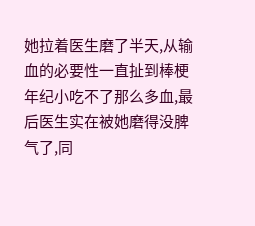她拉着医生磨了半天,从输血的必要性一直扯到棒梗年纪小吃不了那么多血,最后医生实在被她磨得没脾气了,同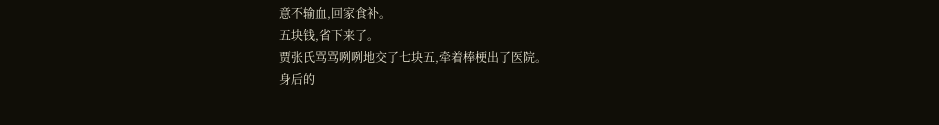意不输血,回家食补。
五块钱,省下来了。
贾张氏骂骂咧咧地交了七块五,牵着棒梗出了医院。
身后的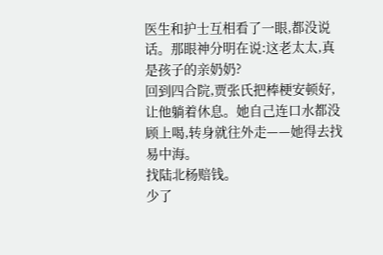医生和护士互相看了一眼,都没说话。那眼神分明在说:这老太太,真是孩子的亲奶奶?
回到四合院,贾张氏把棒梗安顿好,让他躺着休息。她自己连口水都没顾上喝,转身就往外走——她得去找易中海。
找陆北杨赔钱。
少了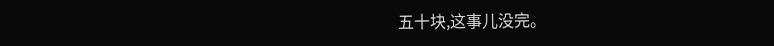五十块,这事儿没完。